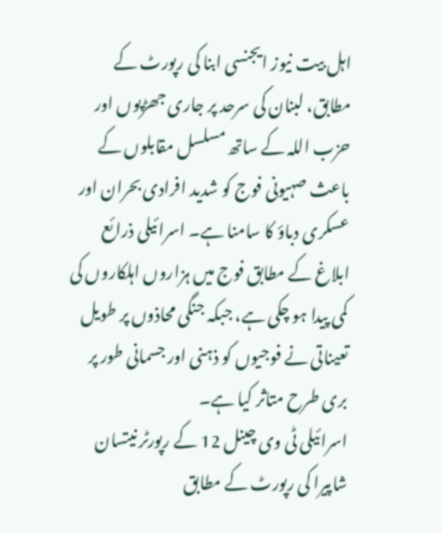اہل بیت نیوز ایجنسی ابنا کی رپورٹ کے مطابق، لبنان کی سرحد پر جاری جھڑپوں اور حزب اللہ کے ساتھ مسلسل مقابلوں کے باعث صہیونی فوج کو شدید افرادی بحران اور عسکری دباؤ کا سامنا ہے۔ اسرائیلی ذرائع ابلاغ کے مطابق فوج میں ہزاروں اہلکاروں کی کمی پیدا ہو چکی ہے، جبکہ جنگی محاذوں پر طویل تعیناتی نے فوجیوں کو ذہنی اور جسمانی طور پر بری طرح متاثر کیا ہے۔
اسرائیلی ٹی وی چینل 12 کے رپورٹر نیتسان شاپیرا کی رپورٹ کے مطابق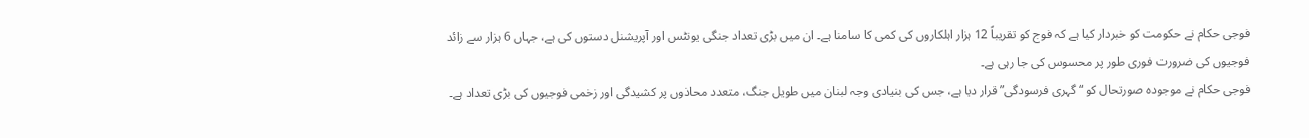فوجی حکام نے حکومت کو خبردار کیا ہے کہ فوج کو تقریباً 12 ہزار اہلکاروں کی کمی کا سامنا ہے۔ ان میں بڑی تعداد جنگی یونٹس اور آپریشنل دستوں کی ہے، جہاں 6 ہزار سے زائد فوجیوں کی ضرورت فوری طور پر محسوس کی جا رہی ہے۔
فوجی حکام نے موجودہ صورتحال کو “گہری فرسودگی” قرار دیا ہے، جس کی بنیادی وجہ لبنان میں طویل جنگ، متعدد محاذوں پر کشیدگی اور زخمی فوجیوں کی بڑی تعداد ہے۔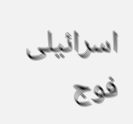اسرائیلی فوج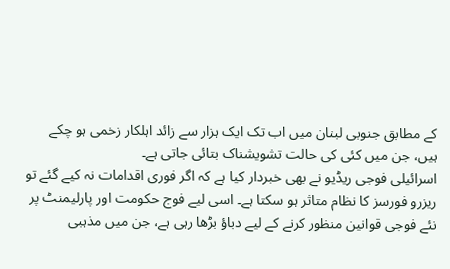کے مطابق جنوبی لبنان میں اب تک ایک ہزار سے زائد اہلکار زخمی ہو چکے ہیں، جن میں کئی کی حالت تشویشناک بتائی جاتی ہے۔
اسرائیلی فوجی ریڈیو نے بھی خبردار کیا ہے کہ اگر فوری اقدامات نہ کیے گئے تو ریزرو فورسز کا نظام متاثر ہو سکتا ہے۔ اسی لیے فوج حکومت اور پارلیمنٹ پر نئے فوجی قوانین منظور کرنے کے لیے دباؤ بڑھا رہی ہے، جن میں مذہبی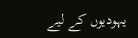یہودیوں کے لیے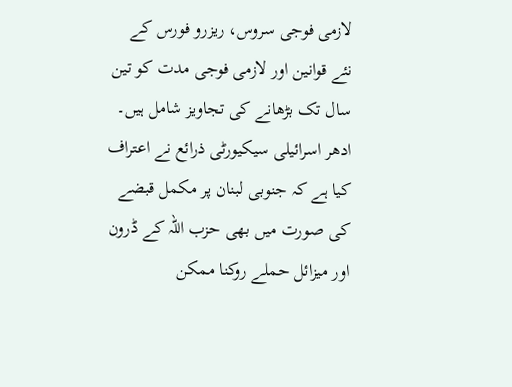لازمی فوجی سروس، ریزرو فورس کے نئے قوانین اور لازمی فوجی مدت کو تین سال تک بڑھانے کی تجاویز شامل ہیں۔
ادھر اسرائیلی سیکیورٹی ذرائع نے اعتراف کیا ہے کہ جنوبی لبنان پر مکمل قبضے کی صورت میں بھی حزب اللہ کے ڈرون اور میزائل حملے روکنا ممکن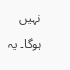نہیں ہوگا۔ یہ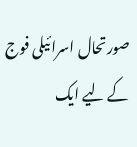صورتحال اسرائیلی فوج کے لیے ایک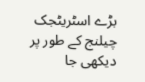بڑے اسٹریٹجک چیلنج کے طور پر دیکھی جا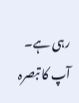رہی ہے۔
آپ کا تبصرہ